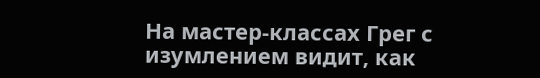На мастер-классах Грег с изумлением видит, как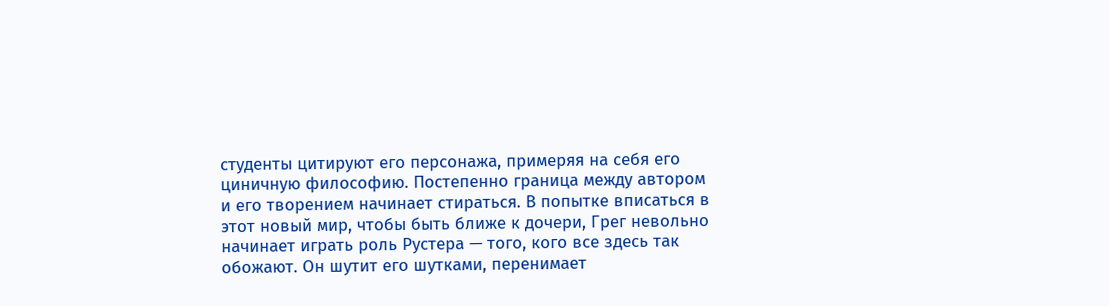студенты цитируют его персонажа, примеряя на себя его циничную философию. Постепенно граница между автором и его творением начинает стираться. В попытке вписаться в этот новый мир, чтобы быть ближе к дочери, Грег невольно начинает играть роль Рустера — того, кого все здесь так обожают. Он шутит его шутками, перенимает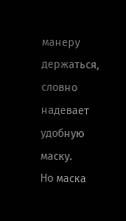манеру держаться, словно надевает удобную маску.
Но маска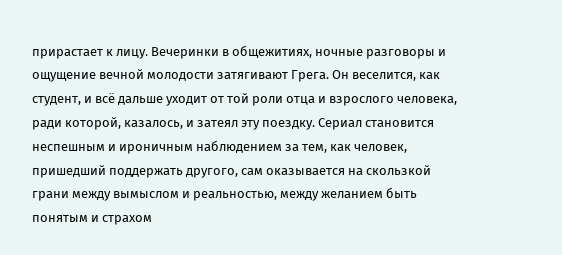прирастает к лицу. Вечеринки в общежитиях, ночные разговоры и ощущение вечной молодости затягивают Грега. Он веселится, как студент, и всё дальше уходит от той роли отца и взрослого человека, ради которой, казалось, и затеял эту поездку. Сериал становится неспешным и ироничным наблюдением за тем, как человек, пришедший поддержать другого, сам оказывается на скользкой грани между вымыслом и реальностью, между желанием быть понятым и страхом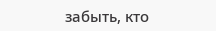забыть, кто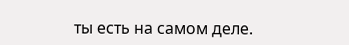ты есть на самом деле.